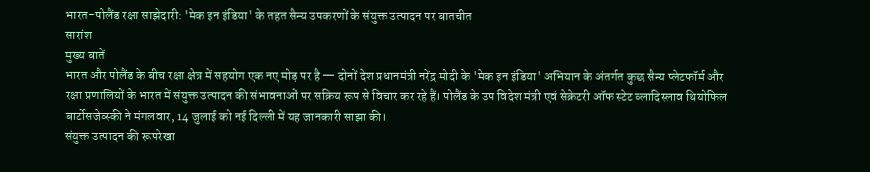भारत-पोलैंड रक्षा साझेदारी: 'मेक इन इंडिया' के तहत सैन्य उपकरणों के संयुक्त उत्पादन पर बातचीत
सारांश
मुख्य बातें
भारत और पोलैंड के बीच रक्षा क्षेत्र में सहयोग एक नए मोड़ पर है — दोनों देश प्रधानमंत्री नरेंद्र मोदी के 'मेक इन इंडिया' अभियान के अंतर्गत कुछ सैन्य प्लेटफॉर्म और रक्षा प्रणालियों के भारत में संयुक्त उत्पादन की संभावनाओं पर सक्रिय रूप से विचार कर रहे हैं। पोलैंड के उप विदेश मंत्री एवं सेक्रेटरी ऑफ स्टेट व्लादिस्लाव थियोफिल बार्टोसजेव्स्की ने मंगलवार, 14 जुलाई को नई दिल्ली में यह जानकारी साझा की।
संयुक्त उत्पादन की रूपरेखा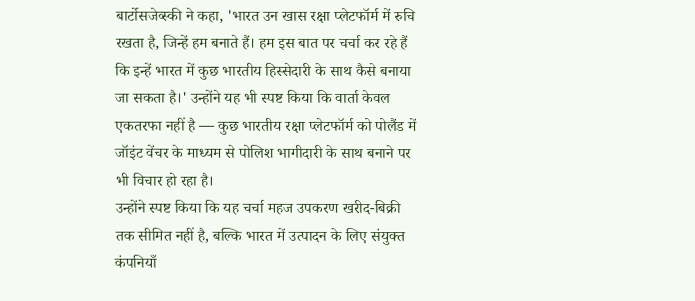बार्टोसजेव्स्की ने कहा, 'भारत उन खास रक्षा प्लेटफॉर्म में रुचि रखता है, जिन्हें हम बनाते हैं। हम इस बात पर चर्चा कर रहे हैं कि इन्हें भारत में कुछ भारतीय हिस्सेदारी के साथ कैसे बनाया जा सकता है।' उन्होंने यह भी स्पष्ट किया कि वार्ता केवल एकतरफा नहीं है — कुछ भारतीय रक्षा प्लेटफॉर्म को पोलैंड में जॉइंट वेंचर के माध्यम से पोलिश भागीदारी के साथ बनाने पर भी विचार हो रहा है।
उन्होंने स्पष्ट किया कि यह चर्चा महज उपकरण खरीद-बिक्री तक सीमित नहीं है, बल्कि भारत में उत्पादन के लिए संयुक्त कंपनियाँ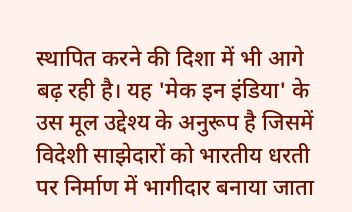स्थापित करने की दिशा में भी आगे बढ़ रही है। यह 'मेक इन इंडिया' के उस मूल उद्देश्य के अनुरूप है जिसमें विदेशी साझेदारों को भारतीय धरती पर निर्माण में भागीदार बनाया जाता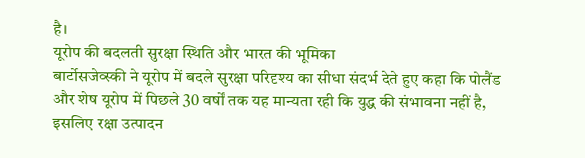है।
यूरोप की बदलती सुरक्षा स्थिति और भारत की भूमिका
बार्टोसजेव्स्की ने यूरोप में बदले सुरक्षा परिदृश्य का सीधा संदर्भ देते हुए कहा कि पोलैंड और शेष यूरोप में पिछले 30 वर्षों तक यह मान्यता रही कि युद्ध की संभावना नहीं है, इसलिए रक्षा उत्पादन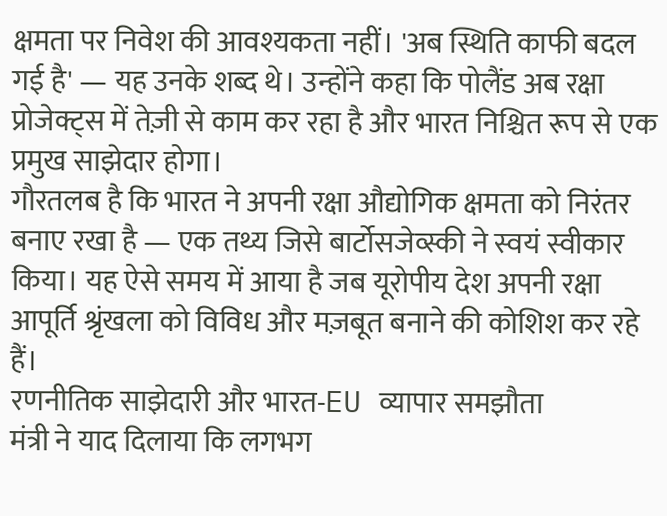क्षमता पर निवेश की आवश्यकता नहीं। 'अब स्थिति काफी बदल गई है' — यह उनके शब्द थे। उन्होंने कहा कि पोलैंड अब रक्षा प्रोजेक्ट्स में तेज़ी से काम कर रहा है और भारत निश्चित रूप से एक प्रमुख साझेदार होगा।
गौरतलब है कि भारत ने अपनी रक्षा औद्योगिक क्षमता को निरंतर बनाए रखा है — एक तथ्य जिसे बार्टोसजेव्स्की ने स्वयं स्वीकार किया। यह ऐसे समय में आया है जब यूरोपीय देश अपनी रक्षा आपूर्ति श्रृंखला को विविध और मज़बूत बनाने की कोशिश कर रहे हैं।
रणनीतिक साझेदारी और भारत-EU व्यापार समझौता
मंत्री ने याद दिलाया कि लगभग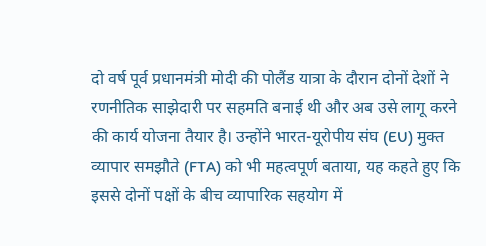दो वर्ष पूर्व प्रधानमंत्री मोदी की पोलैंड यात्रा के दौरान दोनों देशों ने रणनीतिक साझेदारी पर सहमति बनाई थी और अब उसे लागू करने की कार्य योजना तैयार है। उन्होंने भारत-यूरोपीय संघ (EU) मुक्त व्यापार समझौते (FTA) को भी महत्वपूर्ण बताया, यह कहते हुए कि इससे दोनों पक्षों के बीच व्यापारिक सहयोग में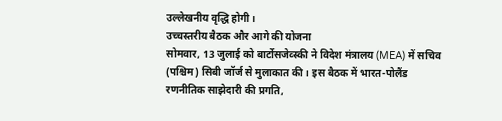उल्लेखनीय वृद्धि होगी।
उच्चस्तरीय बैठक और आगे की योजना
सोमवार, 13 जुलाई को बार्टोसजेव्स्की ने विदेश मंत्रालय (MEA) में सचिव (पश्चिम) सिबी जॉर्ज से मुलाकात की। इस बैठक में भारत-पोलैंड रणनीतिक साझेदारी की प्रगति,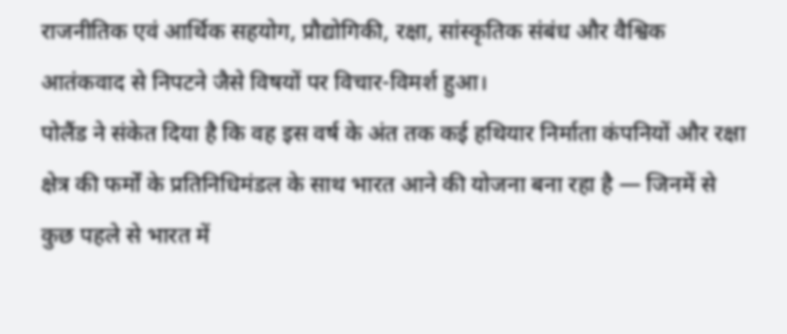राजनीतिक एवं आर्थिक सहयोग, प्रौद्योगिकी, रक्षा, सांस्कृतिक संबंध और वैश्विक आतंकवाद से निपटने जैसे विषयों पर विचार-विमर्श हुआ।
पोलैंड ने संकेत दिया है कि वह इस वर्ष के अंत तक कई हथियार निर्माता कंपनियों और रक्षा क्षेत्र की फर्मों के प्रतिनिधिमंडल के साथ भारत आने की योजना बना रहा है — जिनमें से कुछ पहले से भारत में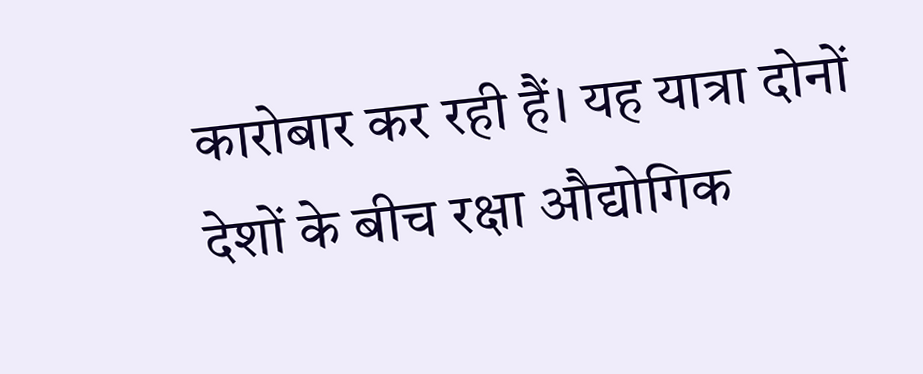कारोबार कर रही हैं। यह यात्रा दोनों देशों के बीच रक्षा औद्योगिक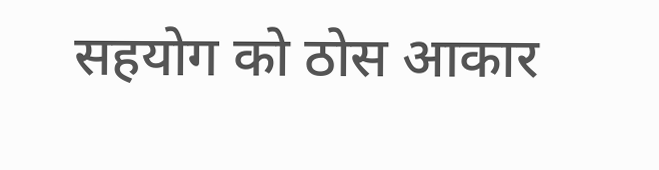सहयोग को ठोस आकार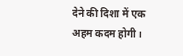देने की दिशा में एक अहम कदम होगी।